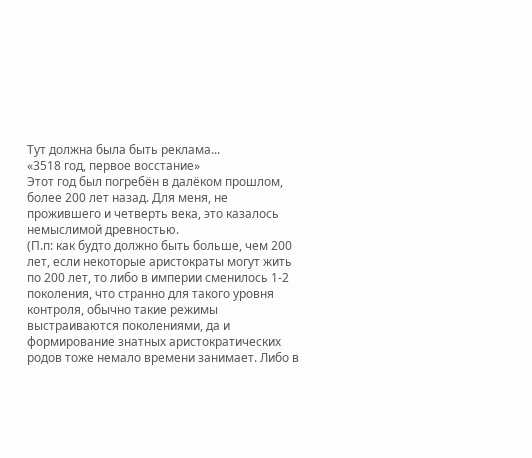Тут должна была быть реклама...
«3518 год, первое восстание»
Этот год был погребён в далёком прошлом, более 200 лет назад. Для меня, не прожившего и четверть века, это казалось немыслимой древностью.
(П.п: как будто должно быть больше, чем 200 лет, если некоторые аристократы могут жить по 200 лет, то либо в империи сменилось 1-2 поколения, что странно для такого уровня контроля, обычно такие режимы выстраиваются поколениями, да и формирование знатных аристократических родов тоже немало времени занимает. Либо в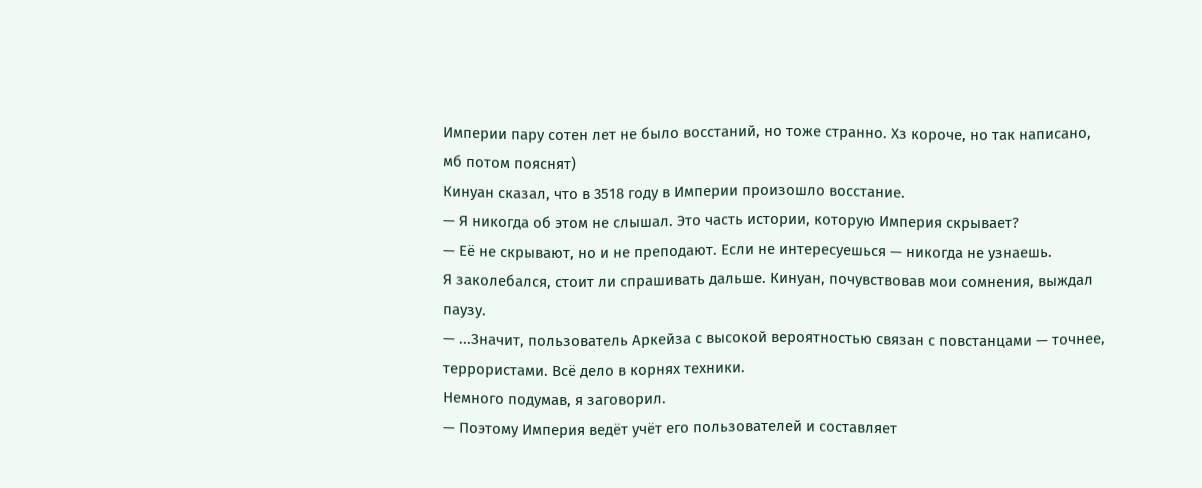Империи пару сотен лет не было восстаний, но тоже странно. Хз короче, но так написано, мб потом пояснят)
Кинуан сказал, что в 3518 году в Империи произошло восстание.
— Я никогда об этом не слышал. Это часть истории, которую Империя скрывает?
— Её не скрывают, но и не преподают. Если не интересуешься — никогда не узнаешь.
Я заколебался, стоит ли спрашивать дальше. Кинуан, почувствовав мои сомнения, выждал паузу.
— ...Значит, пользователь Аркейза с высокой вероятностью связан с повстанцами — точнее, террористами. Всё дело в корнях техники.
Немного подумав, я заговорил.
— Поэтому Империя ведёт учёт его пользователей и составляет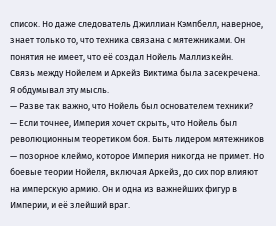список. Но даже следователь Джиллиан Кэмпбелл, наверное, знает только то, что техника связана с мятежниками. Он понятия не имеет, что её создал Нойель Маллизкейн.
Связь между Нойелем и Аркейз Виктима была засекречена. Я обдумывал эту мысль.
— Разве так важно, что Нойель был основателем техники?
— Если точнее, Империя хочет скрыть, что Нойель был революционным теоретиком боя. Быть лидером мятежников — позорное клеймо, которое Империя никогда не примет. Но боевые теории Нойеля, включая Аркейз, до сих пор влияют на имперскую армию. Он и одна из важнейших фигур в Империи, и её злейший враг.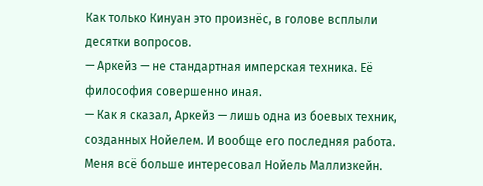Как только Кинуан это произнёс, в голове всплыли десятки вопросов.
— Аркейз — не стандартная имперская техника. Её философия совершенно иная.
— Как я сказал, Аркейз — лишь одна из боевых техник, созданных Нойелем. И вообще его последняя работа.
Меня всё больше интересовал Нойель Маллизкейн.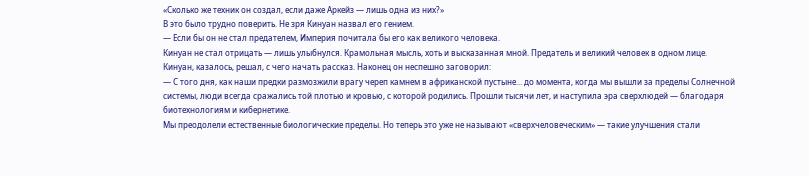«Сколько же техник он создал, если даже Аркейз — лишь одна из них?»
В это было трудно поверить. Не зря Кинуан назвал его гением.
— Если бы он не стал предателем, Империя почитала бы его как великого человека.
Кинуан не стал отрицать — лишь улыбнулся. Крамольная мысль, хоть и высказанная мной. Предатель и великий человек в одном лице.
Кинуан, казалось, решал, с чего начать рассказ. Наконец он неспешно заговорил:
— С того дня, как наши предки размозжили врагу череп камнем в африканской пустыне... до момента, когда мы вышли за пределы Солнечной системы, люди всегда сражались той плотью и кровью, с которой родились. Прошли тысячи лет, и наступила эра сверхлюдей — благодаря биотехнологиям и кибернетике.
Мы преодолели естественные биологические пределы. Но теперь это уже не называют «сверхчеловеческим» — такие улучшения стали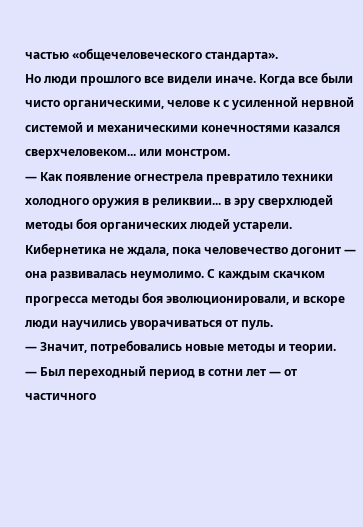частью «общечеловеческого стандарта».
Но люди прошлого все видели иначе. Когда все были чисто органическими, челове к с усиленной нервной системой и механическими конечностями казался сверхчеловеком... или монстром.
— Как появление огнестрела превратило техники холодного оружия в реликвии... в эру сверхлюдей методы боя органических людей устарели. Кибернетика не ждала, пока человечество догонит — она развивалась неумолимо. С каждым скачком прогресса методы боя эволюционировали, и вскоре люди научились уворачиваться от пуль.
— Значит, потребовались новые методы и теории.
— Был переходный период в сотни лет — от частичного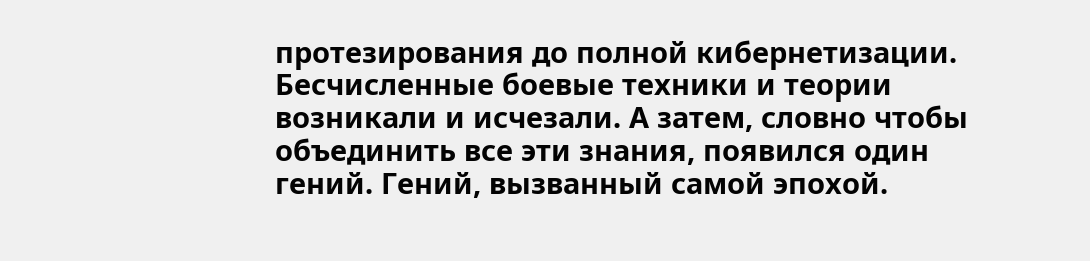протезирования до полной кибернетизации. Бесчисленные боевые техники и теории возникали и исчезали. А затем, словно чтобы объединить все эти знания, появился один гений. Гений, вызванный самой эпохой.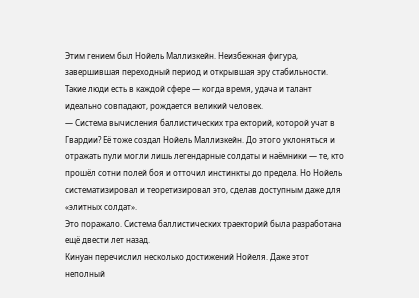Этим гением был Нойель Маллизкейн. Неизбежная фигура, завершившая переходный период и открывшая эру стабильности. Такие люди есть в каждой сфере — когда время, удача и талант идеально совпадают, рождается великий человек.
— Система вычисления баллистических тра екторий, которой учат в Гвардии? Её тоже создал Нойель Маллизкейн. До этого уклоняться и отражать пули могли лишь легендарные солдаты и наёмники — те, кто прошёл сотни полей боя и отточил инстинкты до предела. Но Нойель систематизировал и теоретизировал это, сделав доступным даже для «элитных солдат».
Это поражало. Система баллистических траекторий была разработана ещё двести лет назад.
Кинуан перечислил несколько достижений Нойеля. Даже этот неполный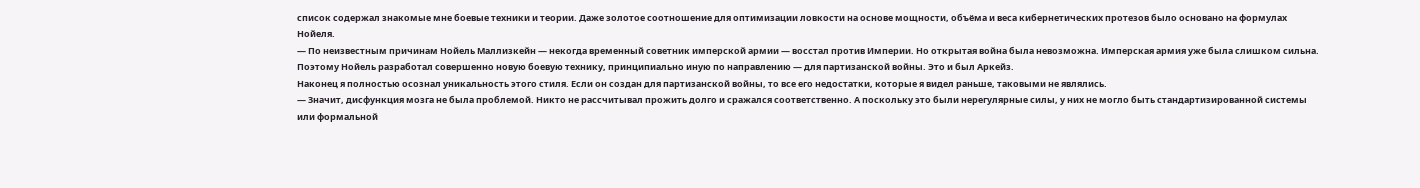список содержал знакомые мне боевые техники и теории. Даже золотое соотношение для оптимизации ловкости на основе мощности, объёма и веса кибернетических протезов было основано на формулах Нойеля.
— По неизвестным причинам Нойель Маллизкейн — некогда временный советник имперской армии — восстал против Империи. Но открытая война была невозможна. Имперская армия уже была слишком сильна.
Поэтому Нойель разработал совершенно новую боевую технику, принципиально иную по направлению — для партизанской войны. Это и был Аркейз.
Наконец я полностью осознал уникальность этого стиля. Если он создан для партизанской войны, то все его недостатки, которые я видел раньше, таковыми не являлись.
— Значит, дисфункция мозга не была проблемой. Никто не рассчитывал прожить долго и сражался соответственно. А поскольку это были нерегулярные силы, у них не могло быть стандартизированной системы или формальной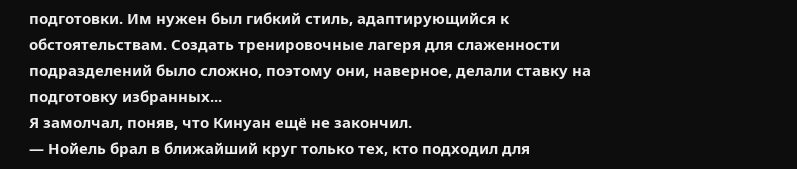подготовки. Им нужен был гибкий стиль, адаптирующийся к обстоятельствам. Создать тренировочные лагеря для слаженности подразделений было сложно, поэтому они, наверное, делали ставку на подготовку избранных...
Я замолчал, поняв, что Кинуан ещё не закончил.
— Нойель брал в ближайший круг только тех, кто подходил для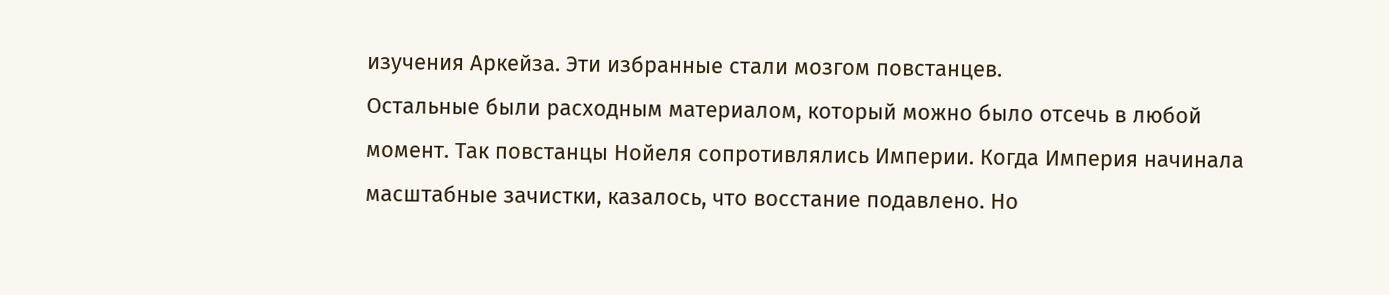изучения Аркейза. Эти избранные стали мозгом повстанцев.
Остальные были расходным материалом, который можно было отсечь в любой момент. Так повстанцы Нойеля сопротивлялись Империи. Когда Империя начинала масштабные зачистки, казалось, что восстание подавлено. Но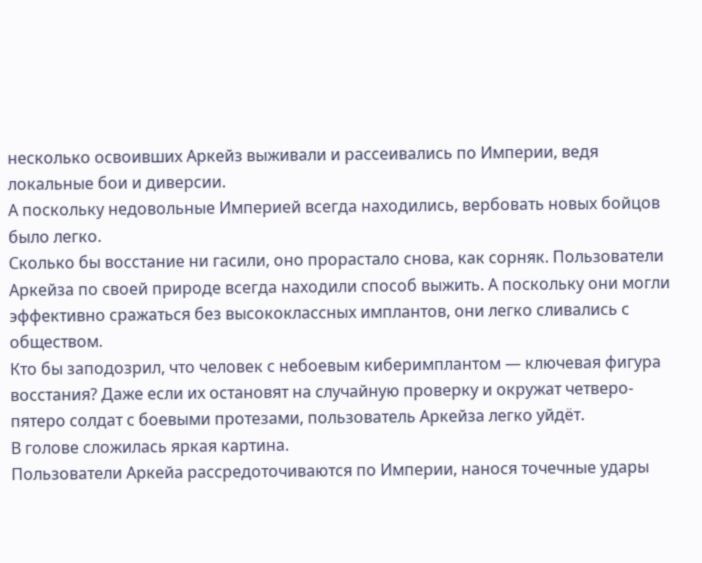несколько освоивших Аркейз выживали и рассеивались по Империи, ведя локальные бои и диверсии.
А поскольку недовольные Империей всегда находились, вербовать новых бойцов было легко.
Сколько бы восстание ни гасили, оно прорастало снова, как сорняк. Пользователи Аркейза по своей природе всегда находили способ выжить. А поскольку они могли эффективно сражаться без высококлассных имплантов, они легко сливались с обществом.
Кто бы заподозрил, что человек с небоевым киберимплантом — ключевая фигура восстания? Даже если их остановят на случайную проверку и окружат четверо-пятеро солдат с боевыми протезами, пользователь Аркейза легко уйдёт.
В голове сложилась яркая картина.
Пользователи Аркейа рассредоточиваются по Империи, нанося точечные удары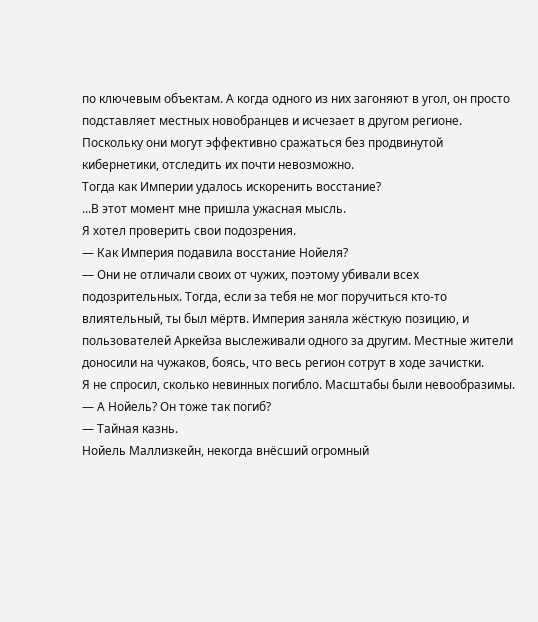по ключевым объектам. А когда одного из них загоняют в угол, он просто подставляет местных новобранцев и исчезает в другом регионе. Поскольку они могут эффективно сражаться без продвинутой кибернетики, отследить их почти невозможно.
Тогда как Империи удалось искоренить восстание?
...В этот момент мне пришла ужасная мысль.
Я хотел проверить свои подозрения.
— Как Империя подавила восстание Нойеля?
— Они не отличали своих от чужих, поэтому убивали всех подозрительных. Тогда, если за тебя не мог поручиться кто-то влиятельный, ты был мёртв. Империя заняла жёсткую позицию, и пользователей Аркейза выслеживали одного за другим. Местные жители доносили на чужаков, боясь, что весь регион сотрут в ходе зачистки.
Я не спросил, сколько невинных погибло. Масштабы были невообразимы.
— А Нойель? Он тоже так погиб?
— Тайная казнь.
Нойель Маллизкейн, некогда внёсший огромный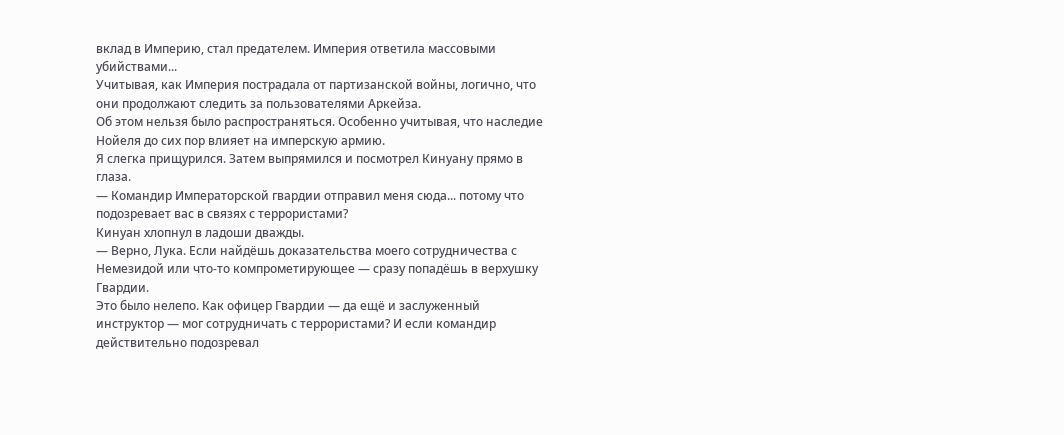вклад в Империю, стал предателем. Империя ответила массовыми убийствами...
Учитывая, как Империя пострадала от партизанской войны, логично, что они продолжают следить за пользователями Аркейза.
Об этом нельзя было распространяться. Особенно учитывая, что наследие Нойеля до сих пор влияет на имперскую армию.
Я слегка прищурился. Затем выпрямился и посмотрел Кинуану прямо в глаза.
— Командир Императорской гвардии отправил меня сюда... потому что подозревает вас в связях с террористами?
Кинуан хлопнул в ладоши дважды.
— Верно, Лука. Если найдёшь доказательства моего сотрудничества с Немезидой или что-то компрометирующее — сразу попадёшь в верхушку Гвардии.
Это было нелепо. Как офицер Гвардии — да ещё и заслуженный инструктор — мог сотрудничать с террористами? И если командир действительно подозревал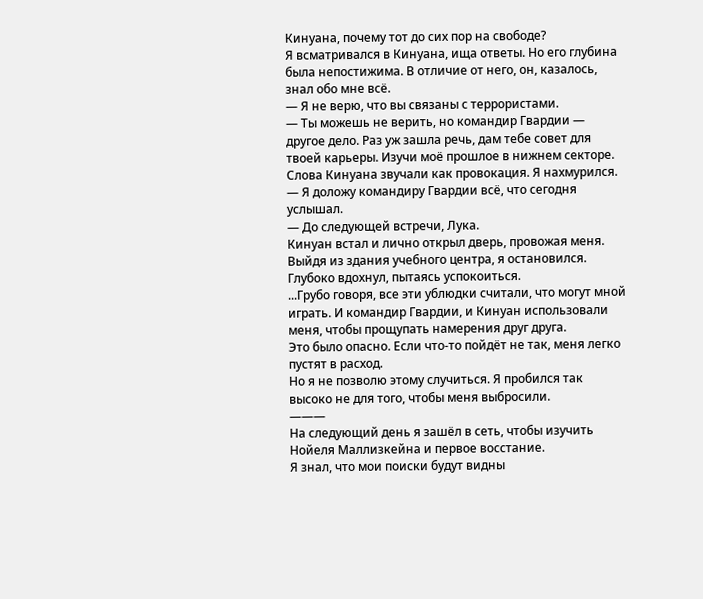Кинуана, почему тот до сих пор на свободе?
Я всматривался в Кинуана, ища ответы. Но его глубина была непостижима. В отличие от него, он, казалось, знал обо мне всё.
— Я не верю, что вы связаны с террористами.
— Ты можешь не верить, но командир Гвардии — другое дело. Раз уж зашла речь, дам тебе совет для твоей карьеры. Изучи моё прошлое в нижнем секторе.
Слова Кинуана звучали как провокация. Я нахмурился.
— Я доложу командиру Гвардии всё, что сегодня услышал.
— До следующей встречи, Лука.
Кинуан встал и лично открыл дверь, провожая меня.
Выйдя из здания учебного центра, я остановился. Глубоко вдохнул, пытаясь успокоиться.
...Грубо говоря, все эти ублюдки считали, что могут мной играть. И командир Гвардии, и Кинуан использовали меня, чтобы прощупать намерения друг друга.
Это было опасно. Если что-то пойдёт не так, меня легко пустят в расход.
Но я не позволю этому случиться. Я пробился так высоко не для того, чтобы меня выбросили.
———
На следующий день я зашёл в сеть, чтобы изучить Нойеля Маллизкейна и первое восстание.
Я знал, что мои поиски будут видны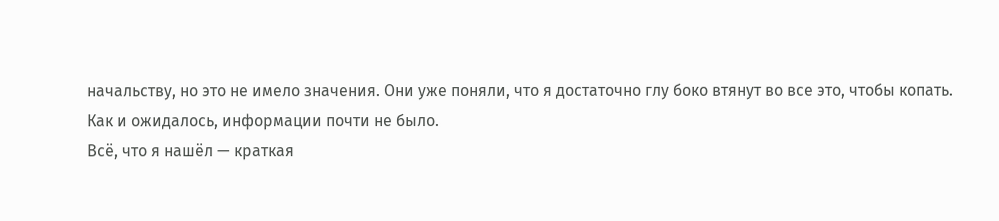начальству, но это не имело значения. Они уже поняли, что я достаточно глу боко втянут во все это, чтобы копать.
Как и ожидалось, информации почти не было.
Всё, что я нашёл — краткая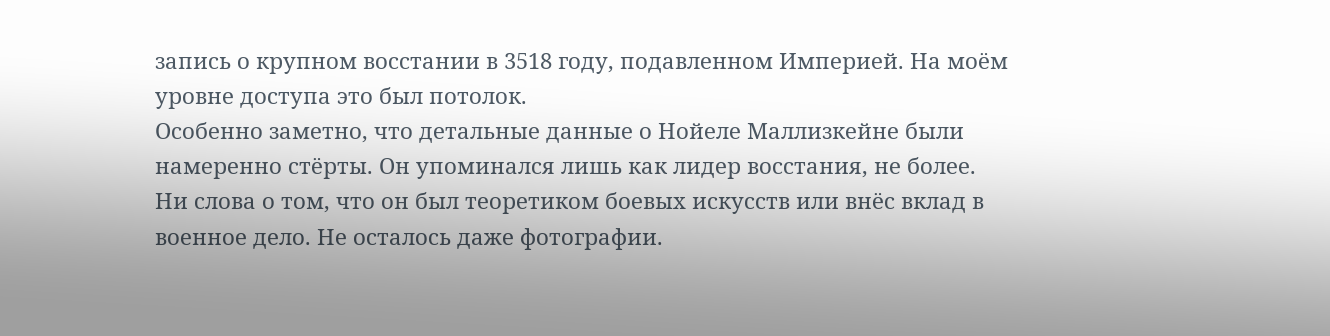запись о крупном восстании в 3518 году, подавленном Империей. На моём уровне доступа это был потолок.
Особенно заметно, что детальные данные о Нойеле Маллизкейне были намеренно стёрты. Он упоминался лишь как лидер восстания, не более. Ни слова о том, что он был теоретиком боевых искусств или внёс вклад в военное дело. Не осталось даже фотографии.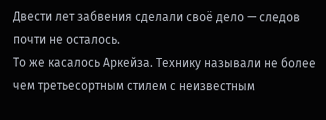Двести лет забвения сделали своё дело — следов почти не осталось.
То же касалось Аркейза. Технику называли не более чем третьесортным стилем с неизвестным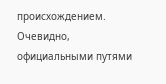происхождением.
Очевидно, официальными путями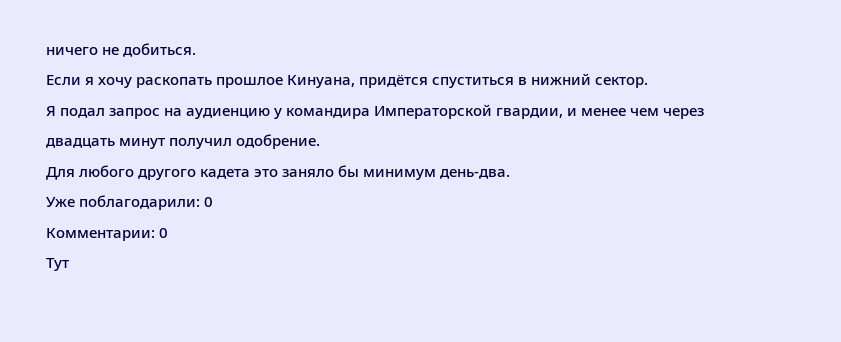ничего не добиться.
Если я хочу раскопать прошлое Кинуана, придётся спуститься в нижний сектор.
Я подал запрос на аудиенцию у командира Императорской гвардии, и менее чем через двадцать минут получил одобрение.
Для любого другого кадета это заняло бы минимум день-два.
Уже поблагодарили: 0
Комментарии: 0
Тут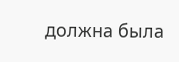должна была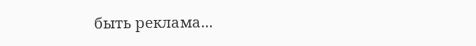быть реклама...